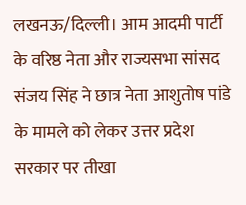लखनऊ/दिल्ली। आम आदमी पार्टी के वरिष्ठ नेता और राज्यसभा सांसद संजय सिंह ने छात्र नेता आशुतोष पांडे के मामले को लेकर उत्तर प्रदेश सरकार पर तीखा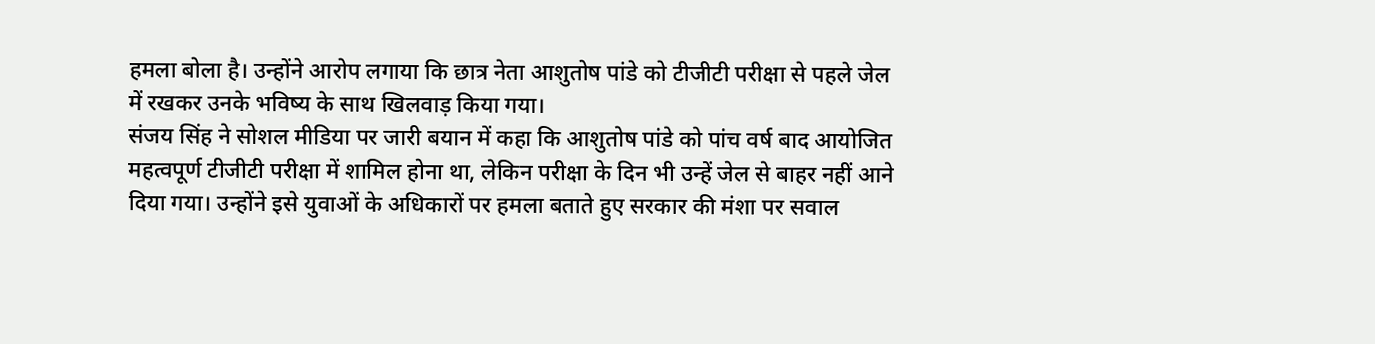हमला बोला है। उन्होंने आरोप लगाया कि छात्र नेता आशुतोष पांडे को टीजीटी परीक्षा से पहले जेल में रखकर उनके भविष्य के साथ खिलवाड़ किया गया।
संजय सिंह ने सोशल मीडिया पर जारी बयान में कहा कि आशुतोष पांडे को पांच वर्ष बाद आयोजित महत्वपूर्ण टीजीटी परीक्षा में शामिल होना था, लेकिन परीक्षा के दिन भी उन्हें जेल से बाहर नहीं आने दिया गया। उन्होंने इसे युवाओं के अधिकारों पर हमला बताते हुए सरकार की मंशा पर सवाल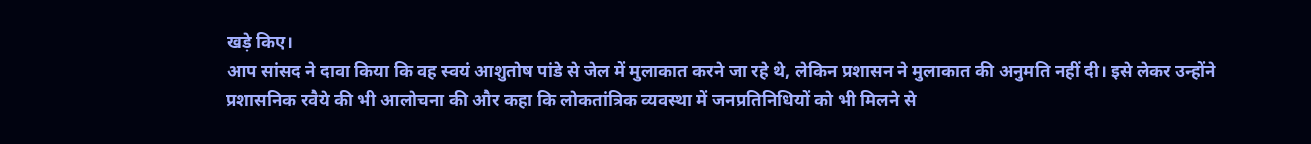खड़े किए।
आप सांसद ने दावा किया कि वह स्वयं आशुतोष पांडे से जेल में मुलाकात करने जा रहे थे, लेकिन प्रशासन ने मुलाकात की अनुमति नहीं दी। इसे लेकर उन्होंने प्रशासनिक रवैये की भी आलोचना की और कहा कि लोकतांत्रिक व्यवस्था में जनप्रतिनिधियों को भी मिलने से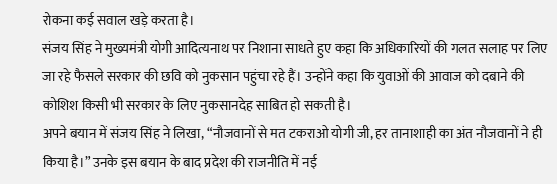रोकना कई सवाल खड़े करता है।
संजय सिंह ने मुख्यमंत्री योगी आदित्यनाथ पर निशाना साधते हुए कहा कि अधिकारियों की गलत सलाह पर लिए जा रहे फैसले सरकार की छवि को नुकसान पहुंचा रहे हैं। उन्होंने कहा कि युवाओं की आवाज को दबाने की कोशिश किसी भी सरकार के लिए नुकसानदेह साबित हो सकती है।
अपने बयान में संजय सिंह ने लिखा, “नौजवानों से मत टकराओ योगी जी, हर तानाशाही का अंत नौजवानों ने ही किया है।” उनके इस बयान के बाद प्रदेश की राजनीति में नई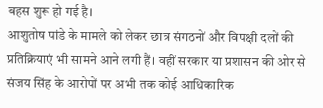बहस शुरू हो गई है।
आशुतोष पांडे के मामले को लेकर छात्र संगठनों और विपक्षी दलों की प्रतिक्रियाएं भी सामने आने लगी हैं। वहीं सरकार या प्रशासन की ओर से संजय सिंह के आरोपों पर अभी तक कोई आधिकारिक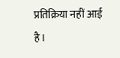प्रतिक्रिया नहीं आई है।